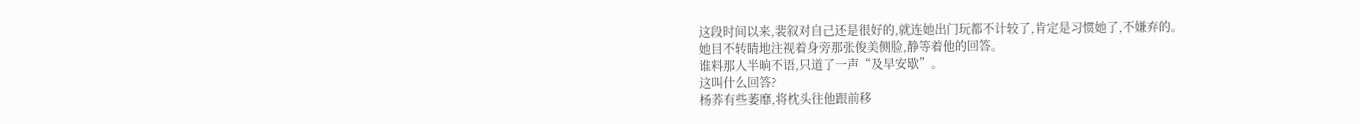这段时间以来,裴叙对自己还是很好的,就连她出门玩都不计较了,肯定是习惯她了,不嫌弃的。
她目不转睛地注视着身旁那张俊美侧脸,静等着他的回答。
谁料那人半晌不语,只道了一声“及早安歇”。
这叫什么回答?
杨荞有些萎靡,将枕头往他跟前移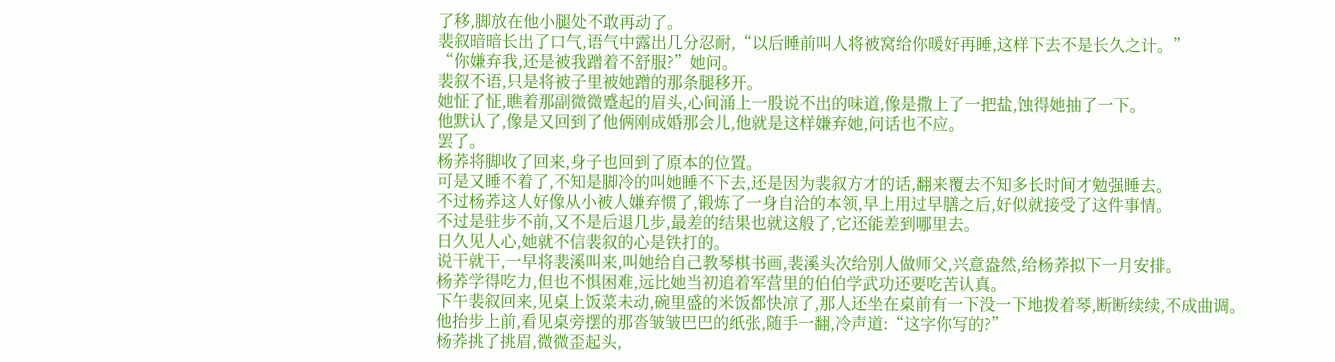了移,脚放在他小腿处不敢再动了。
裴叙暗暗长出了口气,语气中露出几分忍耐,“以后睡前叫人将被窝给你暖好再睡,这样下去不是长久之计。”
“你嫌弃我,还是被我蹭着不舒服?”她问。
裴叙不语,只是将被子里被她蹭的那条腿移开。
她怔了怔,瞧着那副微微蹙起的眉头,心间涌上一股说不出的味道,像是撒上了一把盐,蚀得她抽了一下。
他默认了,像是又回到了他俩刚成婚那会儿,他就是这样嫌弃她,问话也不应。
罢了。
杨荞将脚收了回来,身子也回到了原本的位置。
可是又睡不着了,不知是脚冷的叫她睡不下去,还是因为裴叙方才的话,翻来覆去不知多长时间才勉强睡去。
不过杨荞这人好像从小被人嫌弃惯了,锻炼了一身自洽的本领,早上用过早膳之后,好似就接受了这件事情。
不过是驻步不前,又不是后退几步,最差的结果也就这般了,它还能差到哪里去。
日久见人心,她就不信裴叙的心是铁打的。
说干就干,一早将裴溪叫来,叫她给自己教琴棋书画,裴溪头次给别人做师父,兴意盎然,给杨荞拟下一月安排。
杨荞学得吃力,但也不惧困难,远比她当初追着军营里的伯伯学武功还要吃苦认真。
下午裴叙回来,见桌上饭菜未动,碗里盛的米饭都快凉了,那人还坐在桌前有一下没一下地拨着琴,断断续续,不成曲调。
他抬步上前,看见桌旁摆的那沓皱皱巴巴的纸张,随手一翻,冷声道:“这字你写的?”
杨荞挑了挑眉,微微歪起头,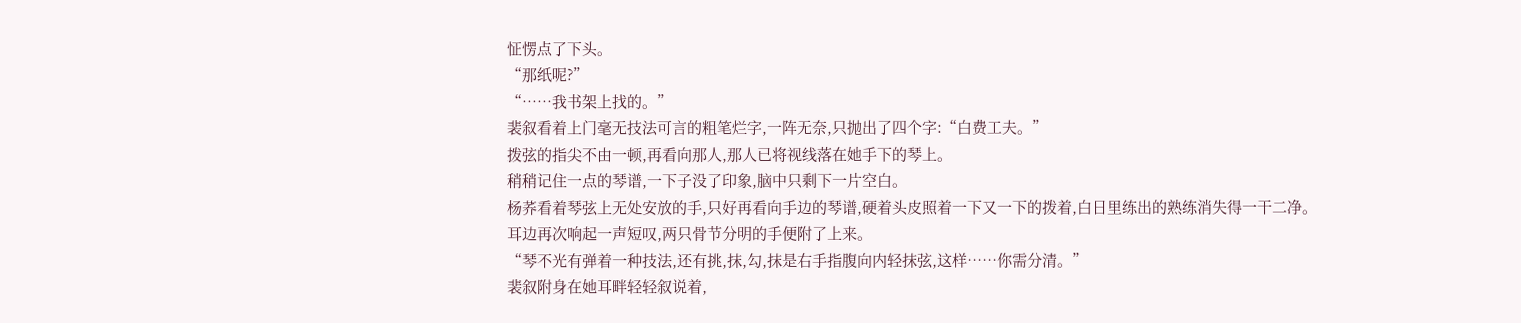怔愣点了下头。
“那纸呢?”
“……我书架上找的。”
裴叙看着上门毫无技法可言的粗笔烂字,一阵无奈,只抛出了四个字:“白费工夫。”
拨弦的指尖不由一顿,再看向那人,那人已将视线落在她手下的琴上。
稍稍记住一点的琴谱,一下子没了印象,脑中只剩下一片空白。
杨荞看着琴弦上无处安放的手,只好再看向手边的琴谱,硬着头皮照着一下又一下的拨着,白日里练出的熟练消失得一干二净。
耳边再次响起一声短叹,两只骨节分明的手便附了上来。
“琴不光有弹着一种技法,还有挑,抹,勾,抹是右手指腹向内轻抹弦,这样……你需分清。”
裴叙附身在她耳畔轻轻叙说着,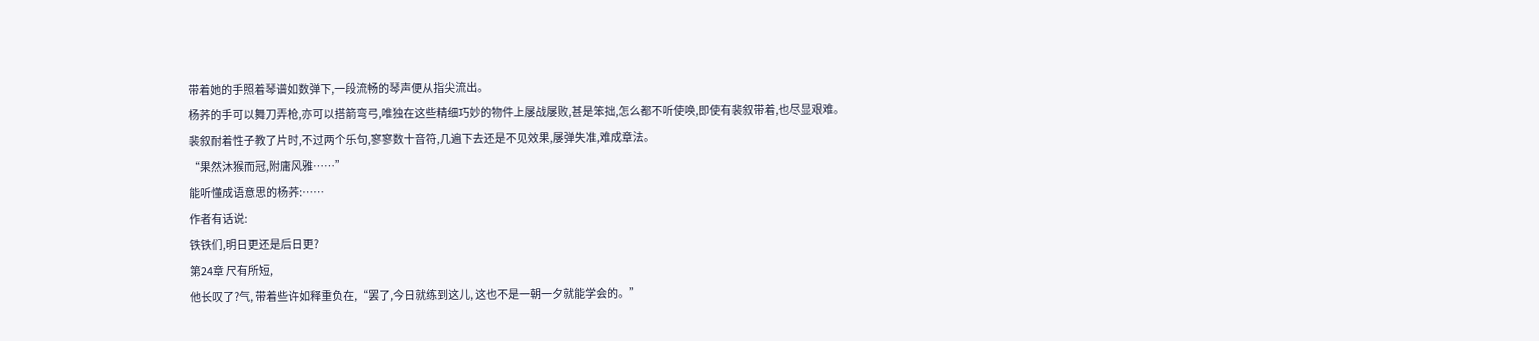带着她的手照着琴谱如数弹下,一段流畅的琴声便从指尖流出。
杨荞的手可以舞刀弄枪,亦可以搭箭弯弓,唯独在这些精细巧妙的物件上屡战屡败,甚是笨拙,怎么都不听使唤,即使有裴叙带着,也尽显艰难。
裴叙耐着性子教了片时,不过两个乐句,寥寥数十音符,几遍下去还是不见效果,屡弹失准,难成章法。
“果然沐猴而冠,附庸风雅……”
能听懂成语意思的杨荞:……
作者有话说:
铁铁们,明日更还是后日更?
第24章 尺有所短,
他长叹了?气, 带着些许如释重负在,“罢了,今日就练到这儿, 这也不是一朝一夕就能学会的。”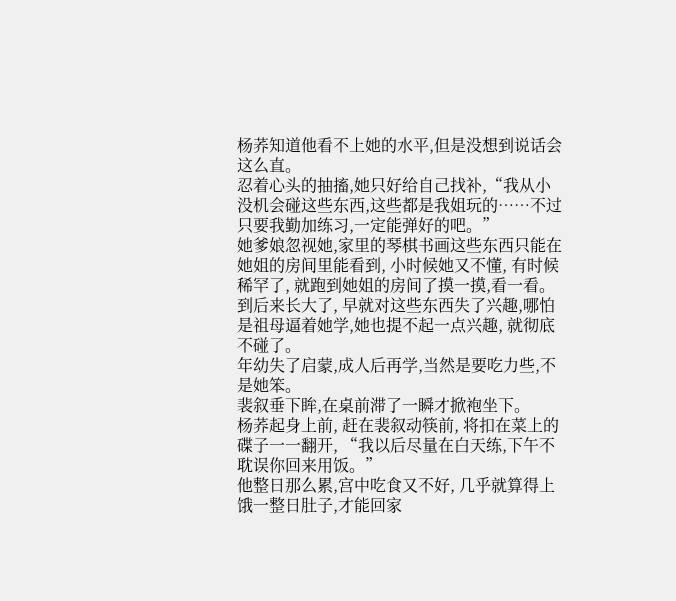杨荞知道他看不上她的水平,但是没想到说话会这么直。
忍着心头的抽搐,她只好给自己找补,“我从小没机会碰这些东西,这些都是我姐玩的……不过只要我勤加练习,一定能弹好的吧。”
她爹娘忽视她,家里的琴棋书画这些东西只能在她姐的房间里能看到, 小时候她又不懂, 有时候稀罕了, 就跑到她姐的房间了摸一摸,看一看。
到后来长大了, 早就对这些东西失了兴趣,哪怕是祖母逼着她学,她也提不起一点兴趣, 就彻底不碰了。
年幼失了启蒙,成人后再学,当然是要吃力些,不是她笨。
裴叙垂下眸,在桌前滞了一瞬才掀袍坐下。
杨荞起身上前, 赶在裴叙动筷前, 将扣在菜上的碟子一一翻开, “我以后尽量在白天练,下午不耽误你回来用饭。”
他整日那么累,宫中吃食又不好, 几乎就算得上饿一整日肚子,才能回家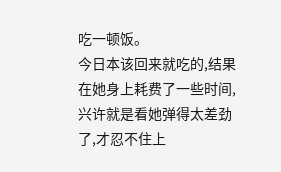吃一顿饭。
今日本该回来就吃的,结果在她身上耗费了一些时间,兴许就是看她弹得太差劲了,才忍不住上